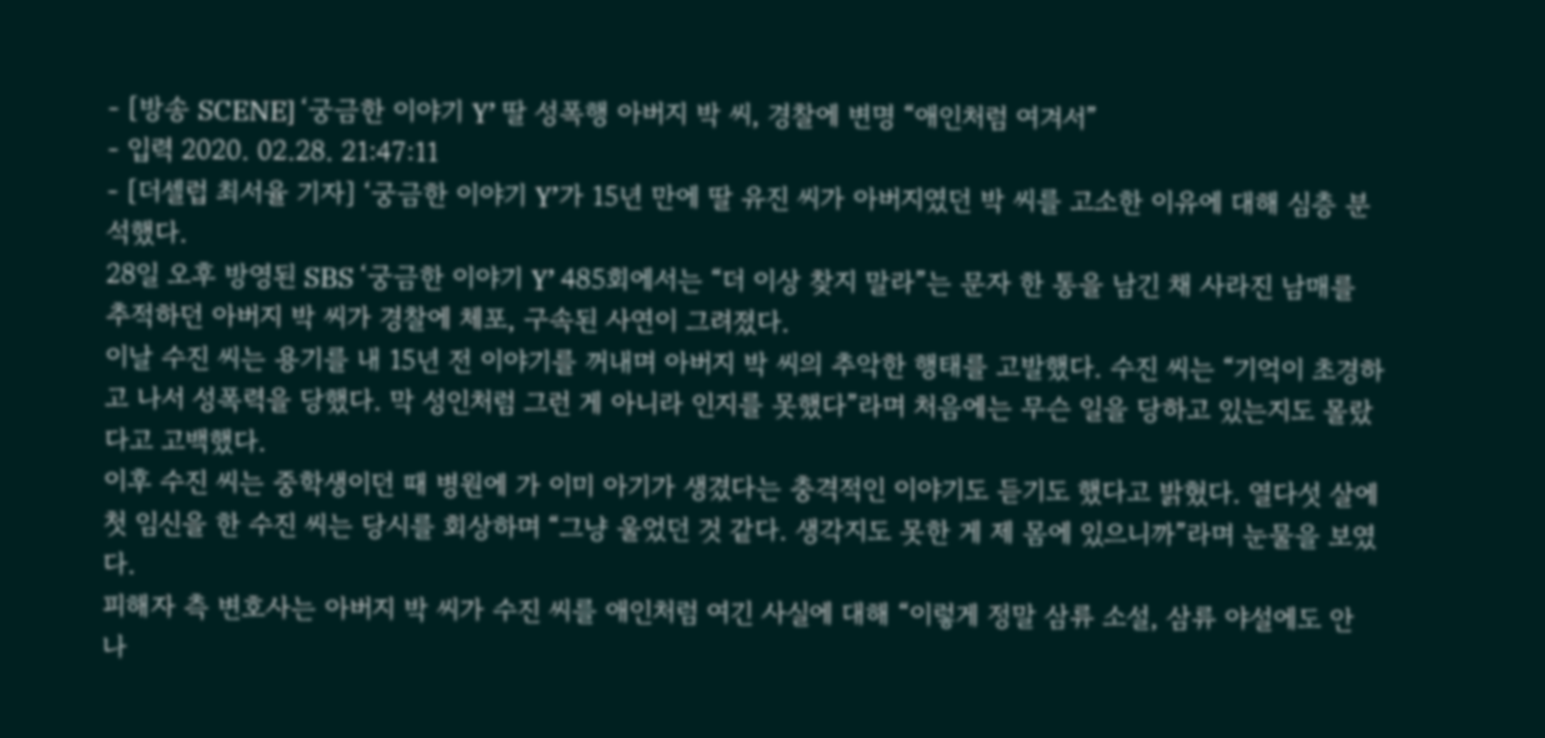- [방송 SCENE] ‘궁금한 이야기 Y’ 딸 성폭행 아버지 박 씨, 경찰에 변명 “애인처럼 여겨서”
- 입력 2020. 02.28. 21:47:11
- [더셀럽 최서율 기자] ‘궁금한 이야기 Y’가 15년 만에 딸 유진 씨가 아버지였던 박 씨를 고소한 이유에 대해 심층 분석했다.
28일 오후 방영된 SBS ‘궁금한 이야기 Y’ 485회에서는 “더 이상 찾지 말라”는 문자 한 통을 남긴 채 사라진 남매를 추적하던 아버지 박 씨가 경찰에 체포, 구속된 사연이 그려졌다.
이날 수진 씨는 용기를 내 15년 전 이야기를 꺼내며 아버지 박 씨의 추악한 행태를 고발했다. 수진 씨는 “기억이 초경하고 나서 성폭력을 당했다. 막 성인처럼 그런 게 아니라 인지를 못했다”라며 처음에는 무슨 일을 당하고 있는지도 몰랐다고 고백했다.
이후 수진 씨는 중학생이던 때 병원에 가 이미 아기가 생겼다는 충격적인 이야기도 듣기도 했다고 밝혔다. 열다섯 살에 첫 임신을 한 수진 씨는 당시를 회상하며 “그냥 울었던 것 같다. 생각지도 못한 게 제 몸에 있으니까”라며 눈물을 보였다.
피해자 측 변호사는 아버지 박 씨가 수진 씨를 애인처럼 여긴 사실에 대해 “이렇게 정말 삼류 소설, 삼류 야설에도 안 나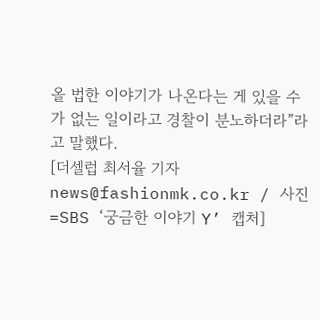올 법한 이야기가 나온다는 게 있을 수가 없는 일이라고 경찰이 분노하더라”라고 말했다.
[더셀럽 최서율 기자 news@fashionmk.co.kr / 사진=SBS ‘궁금한 이야기 Y’ 캡처]